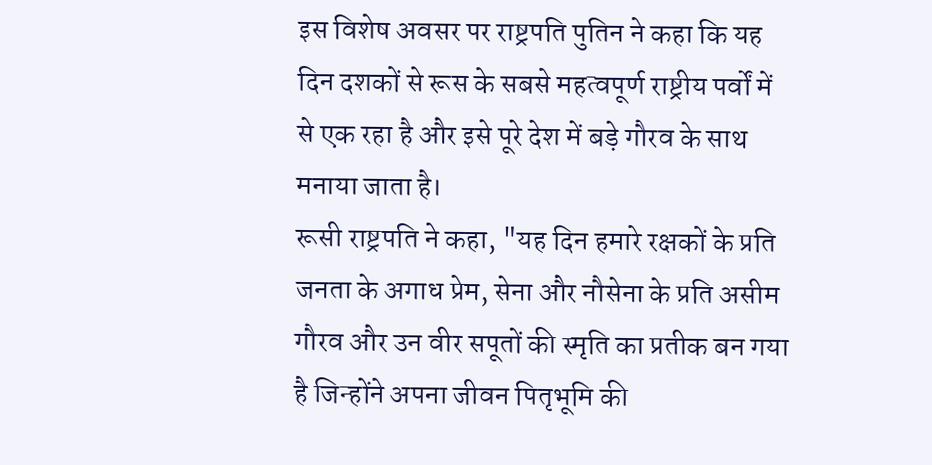इस विशेष अवसर पर राष्ट्रपति पुतिन ने कहा कि यह दिन दशकों से रूस के सबसे महत्वपूर्ण राष्ट्रीय पर्वों में से एक रहा है और इसे पूरे देश में बड़े गौरव के साथ मनाया जाता है।
रूसी राष्ट्रपति ने कहा, "यह दिन हमारे रक्षकों के प्रति जनता के अगाध प्रेम, सेना और नौसेना के प्रति असीम गौरव और उन वीर सपूतों की स्मृति का प्रतीक बन गया है जिन्होंने अपना जीवन पितृभूमि की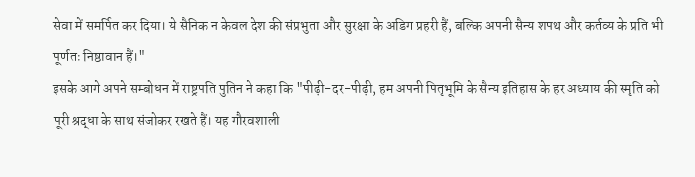सेवा में समर्पित कर दिया। ये सैनिक न केवल देश की संप्रभुता और सुरक्षा के अडिग प्रहरी हैं, बल्कि अपनी सैन्य शपथ और कर्तव्य के प्रति भी पूर्णतः निष्ठावान हैं।"
इसके आगे अपने सम्बोधन में राष्ट्रपति पुतिन ने कहा कि "पीढ़ी-दर-पीढ़ी, हम अपनी पितृभूमि के सैन्य इतिहास के हर अध्याय की स्मृति को पूरी श्रद्धा के साथ संजोकर रखते हैं। यह गौरवशाली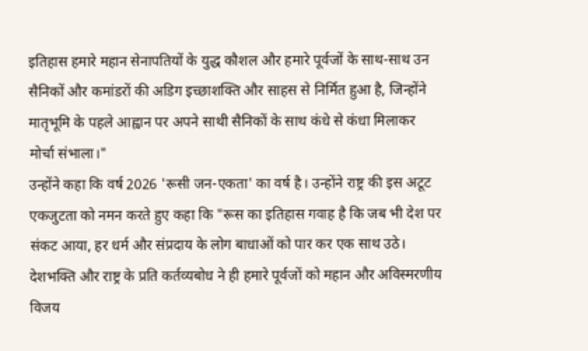इतिहास हमारे महान सेनापतियों के युद्ध कौशल और हमारे पूर्वजों के साथ-साथ उन सैनिकों और कमांडरों की अडिग इच्छाशक्ति और साहस से निर्मित हुआ है, जिन्होंने मातृभूमि के पहले आह्वान पर अपने साथी सैनिकों के साथ कंधे से कंधा मिलाकर मोर्चा संभाला।"
उन्होंने कहा कि वर्ष 2026 'रूसी जन-एकता' का वर्ष है। उन्होंने राष्ट्र की इस अटूट एकजुटता को नमन करते हुए कहा कि "रूस का इतिहास गवाह है कि जब भी देश पर संकट आया, हर धर्म और संप्रदाय के लोग बाधाओं को पार कर एक साथ उठे। देशभक्ति और राष्ट्र के प्रति कर्तव्यबोध ने ही हमारे पूर्वजों को महान और अविस्मरणीय विजय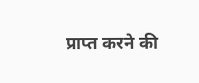प्राप्त करने की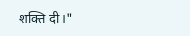शक्ति दी।"